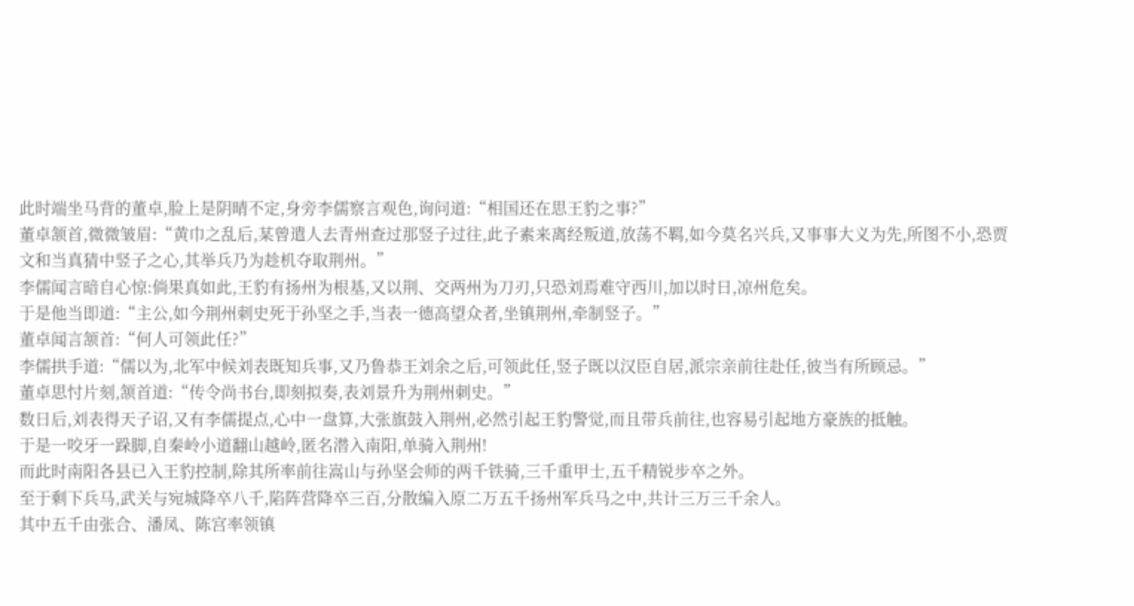此时端坐马背的董卓,脸上是阴晴不定,身旁李儒察言观色,询问道:“相国还在思王豹之事?”
董卓颔首,微微皱眉:“黄巾之乱后,某曾遣人去青州查过那竖子过往,此子素来离经叛道,放荡不羁,如今莫名兴兵,又事事大义为先,所图不小,恐贾文和当真猜中竖子之心,其举兵乃为趁机夺取荆州。”
李儒闻言暗自心惊:倘果真如此,王豹有扬州为根基,又以荆、交两州为刀刃,只恐刘焉难守西川,加以时日,凉州危矣。
于是他当即道:“主公,如今荆州刺史死于孙坚之手,当表一德高望众者,坐镇荆州,牵制竖子。”
董卓闻言颔首:“何人可领此任?”
李儒拱手道:“儒以为,北军中候刘表既知兵事,又乃鲁恭王刘余之后,可领此任,竖子既以汉臣自居,派宗亲前往赴任,彼当有所顾忌。”
董卓思忖片刻,颔首道:“传令尚书台,即刻拟奏,表刘景升为荆州刺史。”
数日后,刘表得天子诏,又有李儒提点,心中一盘算,大张旗鼓入荆州,必然引起王豹警觉,而且带兵前往,也容易引起地方豪族的抵触。
于是一咬牙一跺脚,自秦岭小道翻山越岭,匿名潜入南阳,单骑入荆州!
而此时南阳各县已入王豹控制,除其所率前往嵩山与孙坚会师的两千铁骑,三千重甲士,五千精锐步卒之外。
至于剩下兵马,武关与宛城降卒八千,陷阵营降卒三百,分散编入原二万五千扬州军兵马之中,共计三万三千余人。
其中五千由张合、潘凤、陈宫率领镇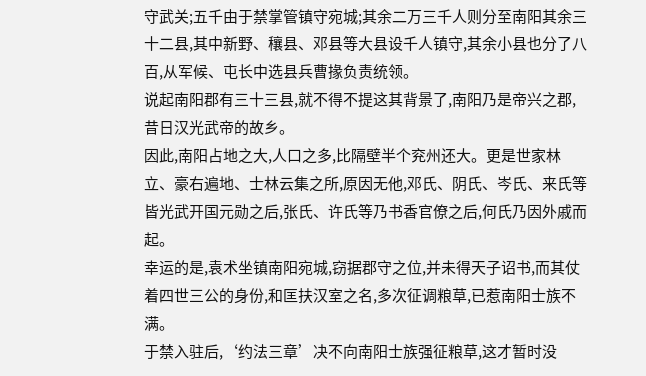守武关;五千由于禁掌管镇守宛城;其余二万三千人则分至南阳其余三十二县,其中新野、穰县、邓县等大县设千人镇守,其余小县也分了八百,从军候、屯长中选县兵曹掾负责统领。
说起南阳郡有三十三县,就不得不提这其背景了,南阳乃是帝兴之郡,昔日汉光武帝的故乡。
因此,南阳占地之大,人口之多,比隔壁半个兖州还大。更是世家林立、豪右遍地、士林云集之所,原因无他,邓氏、阴氏、岑氏、来氏等皆光武开国元勋之后,张氏、许氏等乃书香官僚之后,何氏乃因外戚而起。
幸运的是,袁术坐镇南阳宛城,窃据郡守之位,并未得天子诏书,而其仗着四世三公的身份,和匡扶汉室之名,多次征调粮草,已惹南阳士族不满。
于禁入驻后,‘约法三章’决不向南阳士族强征粮草,这才暂时没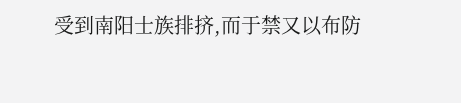受到南阳士族排挤,而于禁又以布防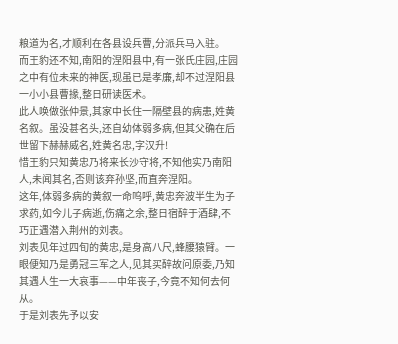粮道为名,才顺利在各县设兵曹,分派兵马入驻。
而王豹还不知,南阳的涅阳县中,有一张氏庄园,庄园之中有位未来的神医,现虽已是孝廉,却不过涅阳县一小小县曹掾,整日研读医术。
此人唤做张仲景,其家中长住一隔壁县的病患,姓黄名叙。虽没甚名头,还自幼体弱多病,但其父确在后世留下赫赫威名,姓黄名忠,字汉升!
惜王豹只知黄忠乃将来长沙守将,不知他实乃南阳人,未闻其名,否则该弃孙坚,而直奔涅阳。
这年,体弱多病的黄叙一命呜呼,黄忠奔波半生为子求药,如今儿子病逝,伤痛之余,整日宿醉于酒肆,不巧正遇潜入荆州的刘表。
刘表见年过四旬的黄忠,是身高八尺,蜂腰猿臂。一眼便知乃是勇冠三军之人,见其买醉故问原委,乃知其遇人生一大哀事——中年丧子,今竟不知何去何从。
于是刘表先予以安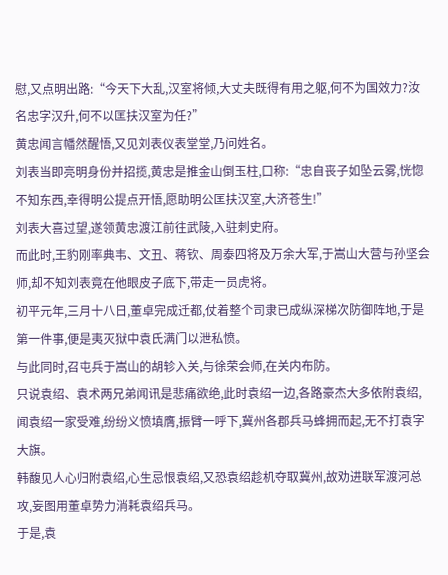慰,又点明出路:“今天下大乱,汉室将倾,大丈夫既得有用之躯,何不为国效力?汝名忠字汉升,何不以匡扶汉室为任?”
黄忠闻言幡然醒悟,又见刘表仪表堂堂,乃问姓名。
刘表当即亮明身份并招揽,黄忠是推金山倒玉柱,口称:“忠自丧子如坠云雾,恍惚不知东西,幸得明公提点开悟,愿助明公匡扶汉室,大济苍生!”
刘表大喜过望,遂领黄忠渡江前往武陵,入驻刺史府。
而此时,王豹刚率典韦、文丑、蒋钦、周泰四将及万余大军,于嵩山大营与孙坚会师,却不知刘表竟在他眼皮子底下,带走一员虎将。
初平元年,三月十八日,董卓完成迁都,仗着整个司隶已成纵深梯次防御阵地,于是第一件事,便是夷灭狱中袁氏满门以泄私愤。
与此同时,召屯兵于嵩山的胡轸入关,与徐荣会师,在关内布防。
只说袁绍、袁术两兄弟闻讯是悲痛欲绝,此时袁绍一边,各路豪杰大多依附袁绍,闻袁绍一家受难,纷纷义愤填膺,振臂一呼下,冀州各郡兵马蜂拥而起,无不打袁字大旗。
韩馥见人心归附袁绍,心生忌恨袁绍,又恐袁绍趁机夺取冀州,故劝进联军渡河总攻,妄图用董卓势力消耗袁绍兵马。
于是,袁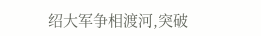绍大军争相渡河,突破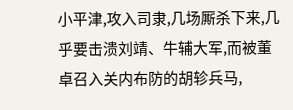小平津,攻入司隶,几场厮杀下来,几乎要击溃刘靖、牛辅大军,而被董卓召入关内布防的胡轸兵马,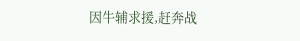因牛辅求援,赶奔战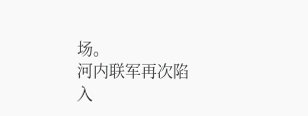场。
河内联军再次陷入